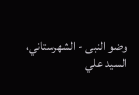وضو النبی - الشهرستاني، السيد علي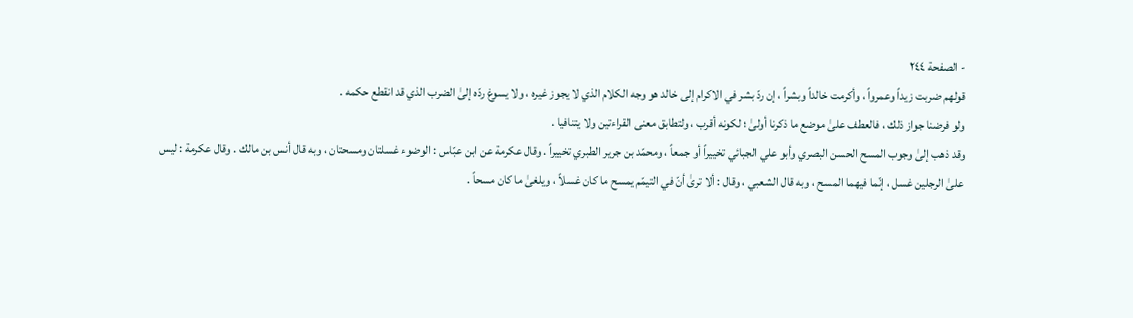- الصفحة ٢٤٤
قولهم ضربت زيداً وعمرواً ، وأكرمت خالداً وبشراً ، إن ردّ بشر في الاكرام إلى خالد هو وجه الكلام الذي لا يجوز غيره ، ولا يسوغ ردّه إلىٰ الضرب الذي قد انقطع حكمه .
ولو فرضنا جواز ذلك ، فالعطف علىٰ موضع ما ذكرنا أولىٰ ؛ لكونه أقرب ، ولتطابق معنى القراءتين ولا يتنافيا .
وقد ذهب إلىٰ وجوب المسح الحسن البصري وأبو علي الجبائي تخييراً أو جمعاً ، ومحمّد بن جرير الطبري تخييراً . وقال عكرمة عن ابن عبّاس : الوضوء غسلتان ومسحتان ، وبه قال أنس بن مالك . وقال عكرمة : ليس علىٰ الرجلين غسل ، إنّما فيهما المسح ، وبه قال الشعبي ، وقال : ألا ترىٰ أنّ في التيمّم يمسح ما كان غسلاً ، ويلغىٰ ما كان مسحاً .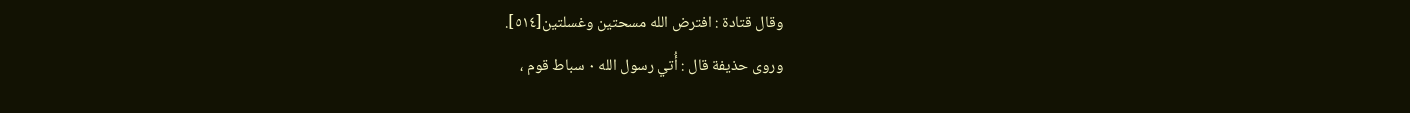وقال قتادة : افترض الله مسحتين وغسلتين[٥١٤].
وروى حذيفة قال : أُتي رسول الله ٠ سباط قوم ،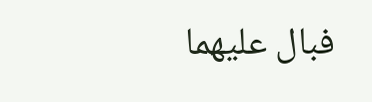فبال عليهما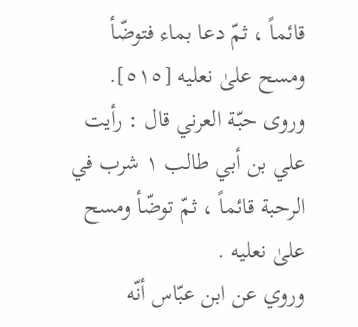قائماً ، ثمّ دعا بماء فتوضّأ ومسح علىٰ نعليه [٥١٥].
وروى حبّة العرني قال : رأيت علي بن أبي طالب ١ شرب في الرحبة قائماً ، ثمّ توضّأ ومسح علىٰ نعليه .
وروي عن ابن عبّاس أنّه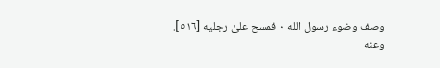وصف وضوء رسول الله ٠ فمسح علىٰ رجليه [٥١٦].
وعنه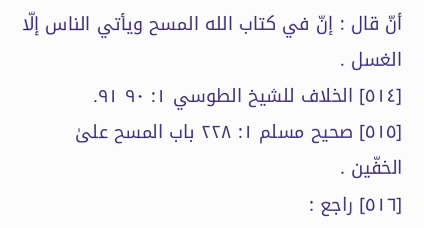أنّ قال : إنّ في كتاب الله المسح ويأتي الناس إلّا الغسل .
[٥١٤] الخلاف للشيخ الطوسي ١: ٩٠ ٩١.
[٥١٥] صحيح مسلم ١: ٢٢٨ باب المسح علىٰ الخفّين .
[٥١٦] راجع :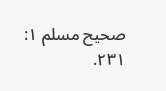صحيح مسلم ١: ٢٣١.